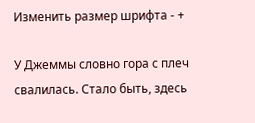Изменить размер шрифта - +

У Джеммы словно гора с плеч свалилась. Стало быть, здесь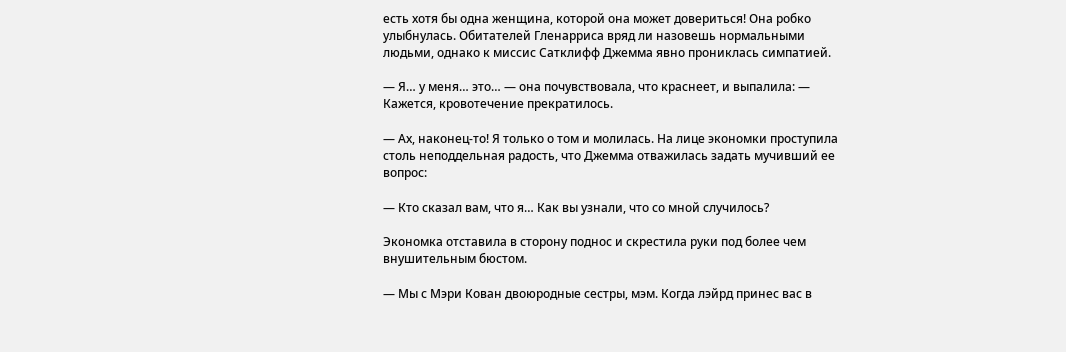есть хотя бы одна женщина, которой она может довериться! Она робко улыбнулась. Обитателей Гленарриса вряд ли назовешь нормальными людьми, однако к миссис Сатклифф Джемма явно прониклась симпатией.

— Я… у меня… это… — она почувствовала, что краснеет, и выпалила: — Кажется, кровотечение прекратилось.

— Ах, наконец-то! Я только о том и молилась. На лице экономки проступила столь неподдельная радость, что Джемма отважилась задать мучивший ее вопрос:

— Кто сказал вам, что я… Как вы узнали, что со мной случилось?

Экономка отставила в сторону поднос и скрестила руки под более чем внушительным бюстом.

— Мы с Мэри Кован двоюродные сестры, мэм. Когда лэйрд принес вас в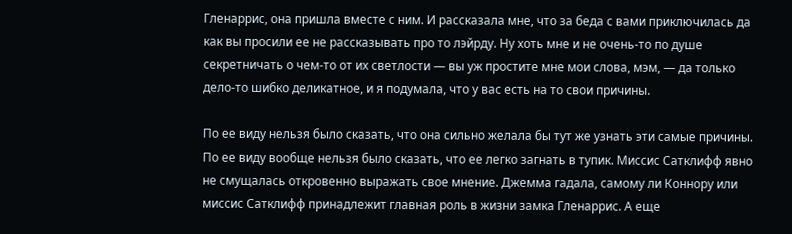Гленаррис, она пришла вместе с ним. И рассказала мне, что за беда с вами приключилась да как вы просили ее не рассказывать про то лэйрду. Ну хоть мне и не очень-то по душе секретничать о чем-то от их светлости — вы уж простите мне мои слова, мэм, — да только дело-то шибко деликатное, и я подумала, что у вас есть на то свои причины.

По ее виду нельзя было сказать, что она сильно желала бы тут же узнать эти самые причины. По ее виду вообще нельзя было сказать, что ее легко загнать в тупик. Миссис Сатклифф явно не смущалась откровенно выражать свое мнение. Джемма гадала, самому ли Коннору или миссис Сатклифф принадлежит главная роль в жизни замка Гленаррис. А еще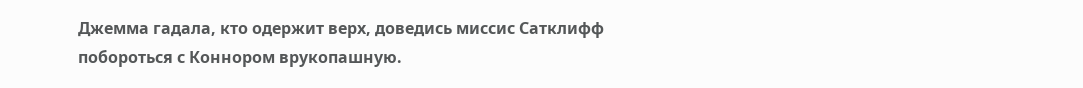Джемма гадала, кто одержит верх, доведись миссис Сатклифф побороться с Коннором врукопашную.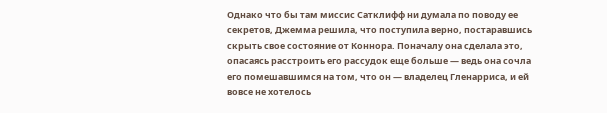Однако что бы там миссис Сатклифф ни думала по поводу ее секретов, Джемма решила, что поступила верно, постаравшись скрыть свое состояние от Коннора. Поначалу она сделала это, опасаясь расстроить его рассудок еще больше — ведь она сочла его помешавшимся на том, что он — владелец Гленарриса, и ей вовсе не хотелось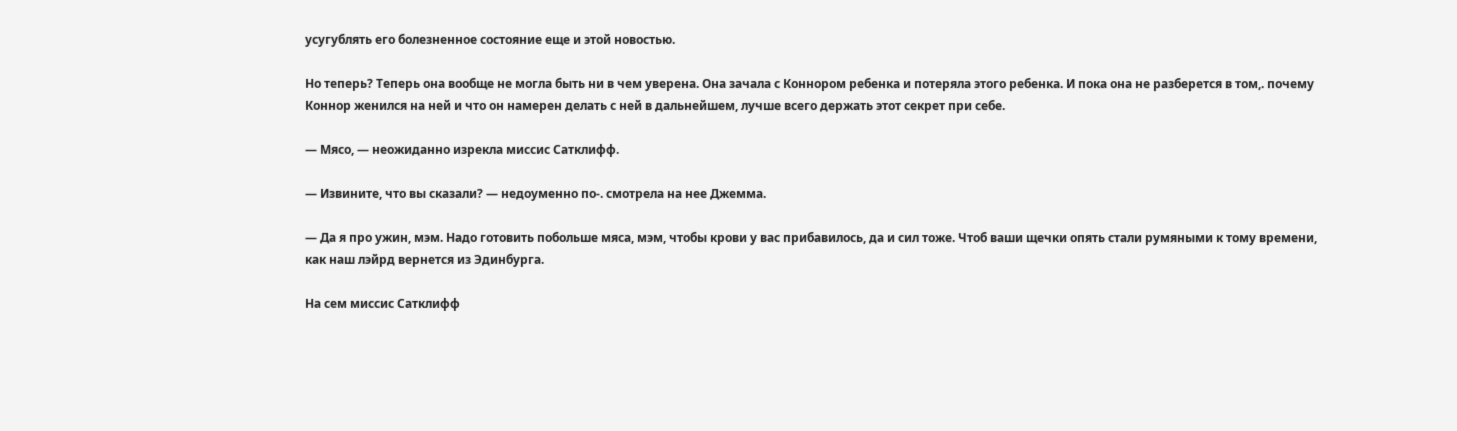усугублять его болезненное состояние еще и этой новостью.

Но теперь? Теперь она вообще не могла быть ни в чем уверена. Она зачала с Коннором ребенка и потеряла этого ребенка. И пока она не разберется в том,. почему Коннор женился на ней и что он намерен делать с ней в дальнейшем, лучше всего держать этот секрет при себе.

— Мясо, — неожиданно изрекла миссис Сатклифф.

— Извините, что вы сказали? — недоуменно по-. смотрела на нее Джемма.

— Да я про ужин, мэм. Надо готовить побольше мяса, мэм, чтобы крови у вас прибавилось, да и сил тоже. Чтоб ваши щечки опять стали румяными к тому времени, как наш лэйрд вернется из Эдинбурга.

На сем миссис Сатклифф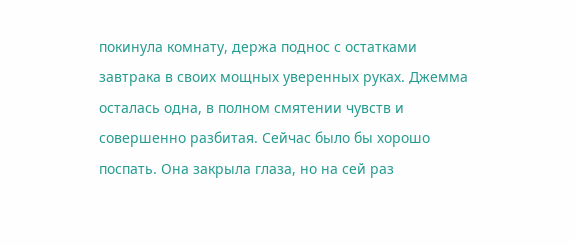покинула комнату, держа поднос с остатками завтрака в своих мощных уверенных руках. Джемма осталась одна, в полном смятении чувств и совершенно разбитая. Сейчас было бы хорошо поспать. Она закрыла глаза, но на сей раз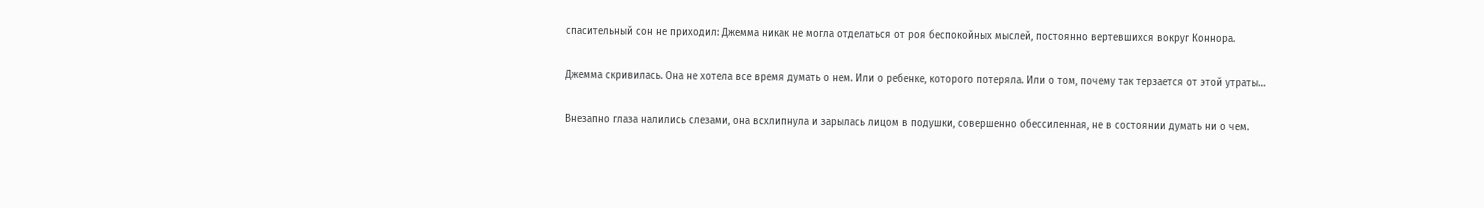спасительный сон не приходил: Джемма никак не могла отделаться от роя беспокойных мыслей, постоянно вертевшихся вокруг Коннора.

Джемма скривилась. Она не хотела все время думать о нем. Или о ребенке, которого потеряла. Или о том, почему так терзается от этой утраты…

Внезапно глаза налились слезами, она всхлипнула и зарылась лицом в подушки, совершенно обессиленная, не в состоянии думать ни о чем.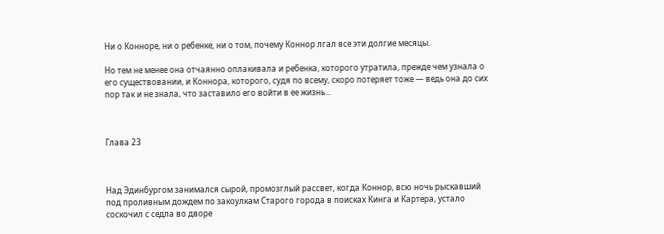Ни о Конноре, ни о ребенке, ни о том, почему Коннор лгал все эти долгие месяцы.

Но тем не менее она отчаянно оплакивала и ребенка, которого утратила, прежде чем узнала о его существовании, и Коннора, которого, судя по всему, скоро потеряет тоже — ведь она до сих пор так и не знала, что заставило его войти в ее жизнь…



Глава 23



Над Эдинбургом занимался сырой, промозглый рассвет, когда Коннор, всю ночь рыскавший под проливным дождем по закоулкам Старого города в поисках Кинга и Картера, устало соскочил с седла во дворе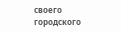своего городского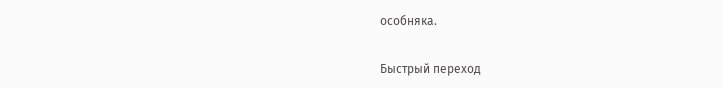особняка.

Быстрый переход